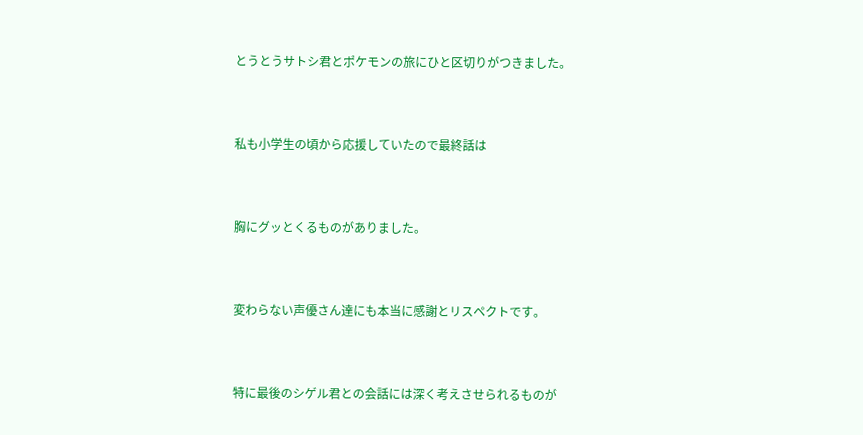とうとうサトシ君とポケモンの旅にひと区切りがつきました。



私も小学生の頃から応援していたので最終話は



胸にグッとくるものがありました。



変わらない声優さん達にも本当に感謝とリスペクトです。



特に最後のシゲル君との会話には深く考えさせられるものが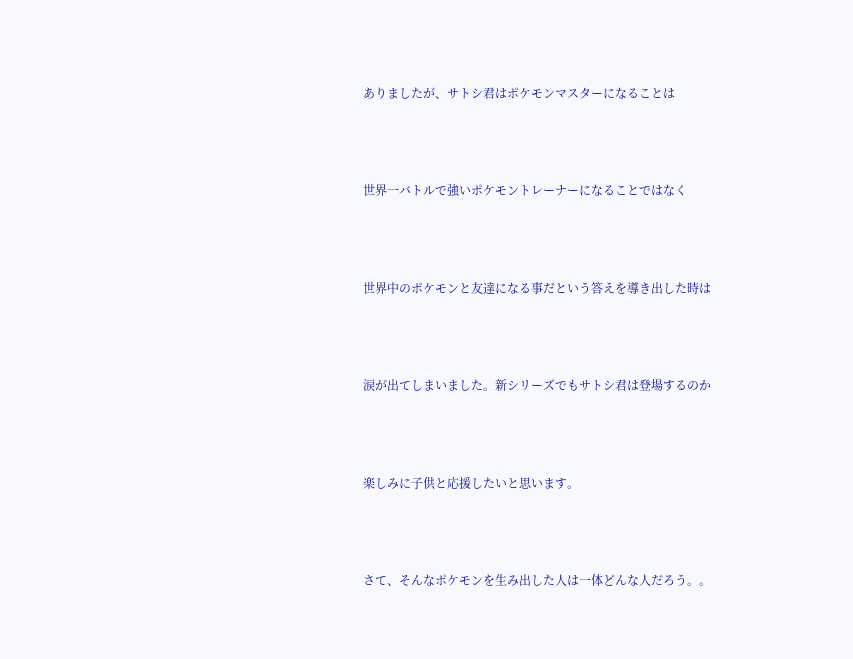ありましたが、サトシ君はポケモンマスターになることは



世界一バトルで強いポケモントレーナーになることではなく



世界中のポケモンと友達になる事だという答えを導き出した時は



涙が出てしまいました。新シリーズでもサトシ君は登場するのか



楽しみに子供と応援したいと思います。



さて、そんなポケモンを生み出した人は一体どんな人だろう。。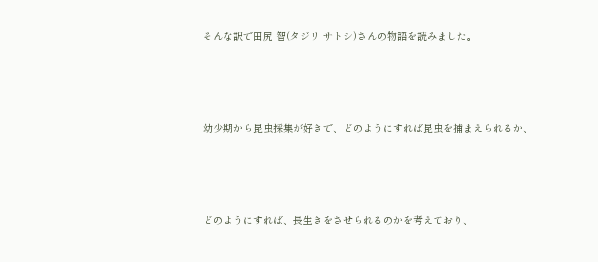そんな訳で田尻 智(タジリ サトシ)さんの物語を読みました。



幼少期から昆虫採集が好きで、どのようにすれば昆虫を捕まえられるか、



どのようにすれば、長生きをさせられるのかを考えており、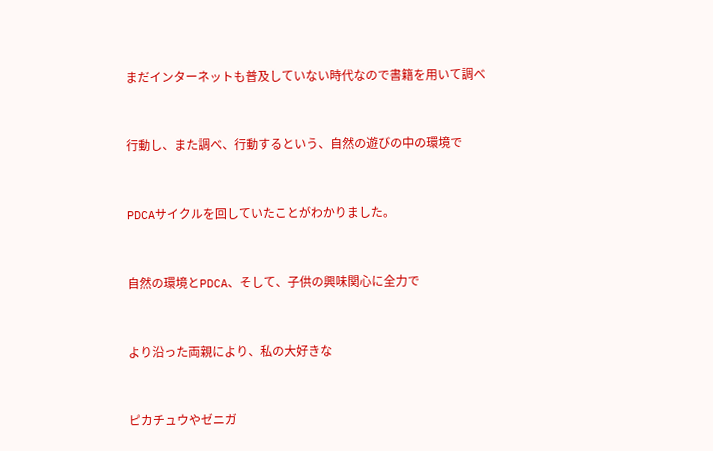まだインターネットも普及していない時代なので書籍を用いて調べ



行動し、また調べ、行動するという、自然の遊びの中の環境で



PDCAサイクルを回していたことがわかりました。



自然の環境とPDCA、そして、子供の興味関心に全力で



より沿った両親により、私の大好きな



ピカチュウやゼニガ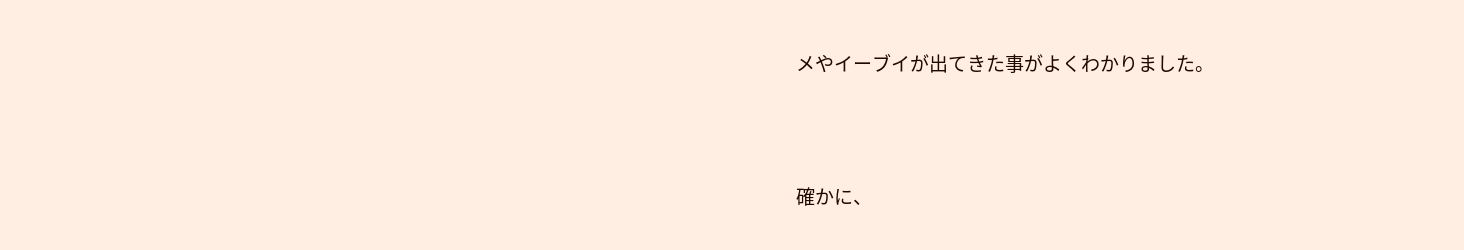メやイーブイが出てきた事がよくわかりました。



確かに、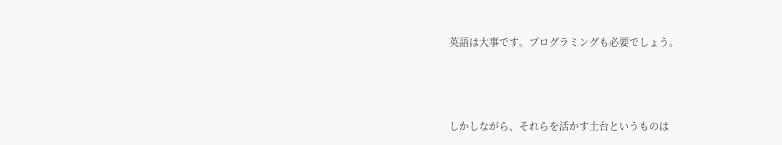英語は大事です。プログラミングも必要でしょう。



しかしながら、それらを活かす土台というものは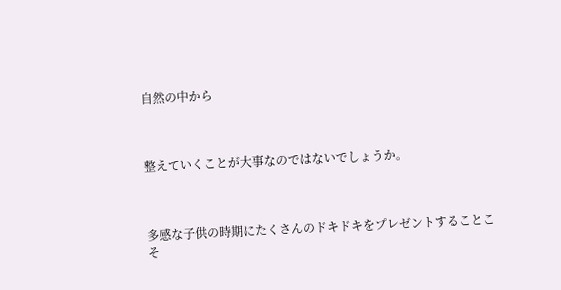自然の中から



整えていくことが大事なのではないでしょうか。



多感な子供の時期にたくさんのドキドキをプレゼントすることこそ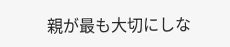親が最も大切にしな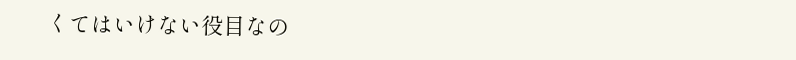くてはいけない役目なの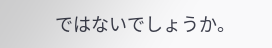ではないでしょうか。